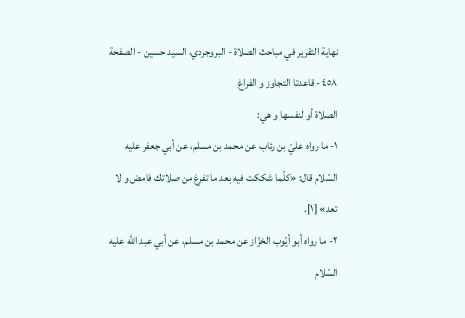نهاية التقرير في مباحث الصلاة - البروجردي، السيد حسين - الصفحة ٤٥٨ - قاعدتا التجاوز و الفراغ
الصلاة أو لنفسها و هي:
١- ما رواه عليّ بن رئاب عن محمد بن مسلم، عن أبي جعفر عليه السّلام قال: «كلّما شككت فيه بعد ما تفرغ من صلاتك فامض و لا تعد» [١].
٢- ما رواه أبو أيّوب الخزّاز عن محمد بن مسلم، عن أبي عبد اللّه عليه السّلام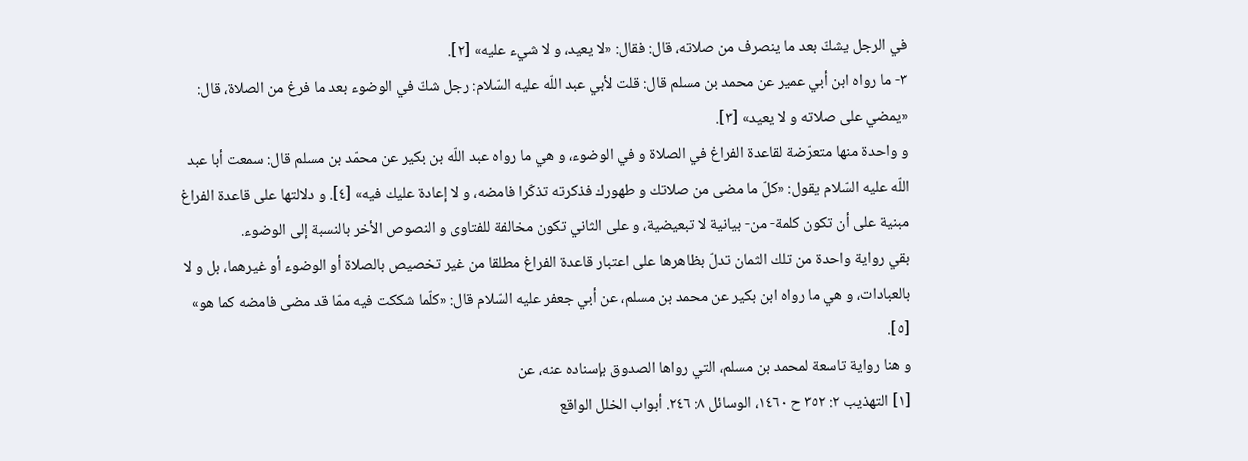في الرجل يشكّ بعد ما ينصرف من صلاته، قال: فقال: «لا يعيد، و لا شيء عليه» [٢].
٣- ما رواه ابن أبي عمير عن محمد بن مسلم قال: قلت لأبي عبد اللّه عليه السّلام: رجل شكّ في الوضوء بعد ما فرغ من الصلاة، قال: «يمضي على صلاته و لا يعيد» [٣].
و واحدة منها متعرّضة لقاعدة الفراغ في الصلاة و في الوضوء، و هي ما رواه عبد اللّه بن بكير عن محمّد بن مسلم قال: سمعت أبا عبد اللّه عليه السّلام يقول: «كلّ ما مضى من صلاتك و طهورك فذكرته تذكّرا فامضه، و لا إعادة عليك فيه» [٤]. و دلالتها على قاعدة الفراغ مبنية على أن تكون كلمة- من- بيانية لا تبعيضية، و على الثاني تكون مخالفة للفتاوى و النصوص الأخر بالنسبة إلى الوضوء.
بقي رواية واحدة من تلك الثمان تدلّ بظاهرها على اعتبار قاعدة الفراغ مطلقا من غير تخصيص بالصلاة أو الوضوء أو غيرهما، بل و لا بالعبادات، و هي ما رواه ابن بكير عن محمد بن مسلم، عن أبي جعفر عليه السّلام قال: «كلّما شككت فيه ممّا قد مضى فامضه كما هو» [٥].
و هنا رواية تاسعة لمحمد بن مسلم، التي رواها الصدوق بإسناده عنه، عن
[١] التهذيب ٢: ٣٥٢ ح ١٤٦٠، الوسائل ٨: ٢٤٦. أبواب الخلل الواقع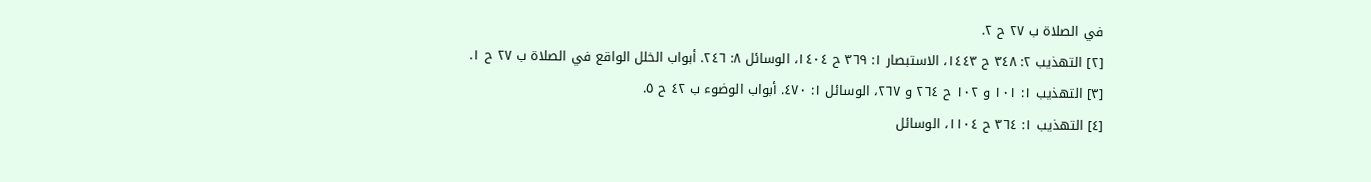في الصلاة ب ٢٧ ح ٢.
[٢] التهذيب ٢: ٣٤٨ ح ١٤٤٣، الاستبصار ١: ٣٦٩ ح ١٤٠٤، الوسائل ٨: ٢٤٦. أبواب الخلل الواقع في الصلاة ب ٢٧ ح ١.
[٣] التهذيب ١: ١٠١ و ١٠٢ ح ٢٦٤ و ٢٦٧، الوسائل ١: ٤٧٠. أبواب الوضوء ب ٤٢ ح ٥.
[٤] التهذيب ١: ٣٦٤ ح ١١٠٤، الوسائل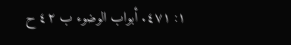١: ٤٧١. أبواب الوضوء ب ٤٢ ح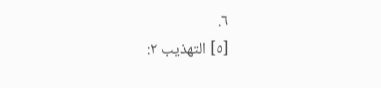٦.
[٥] التهذيب ٢: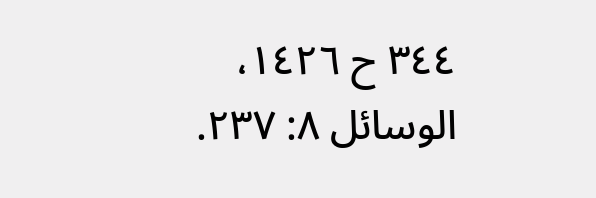٣٤٤ ح ١٤٢٦، الوسائل ٨: ٢٣٧.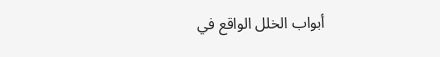أبواب الخلل الواقع في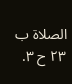الصلاة ب ٢٣ ح ٣.